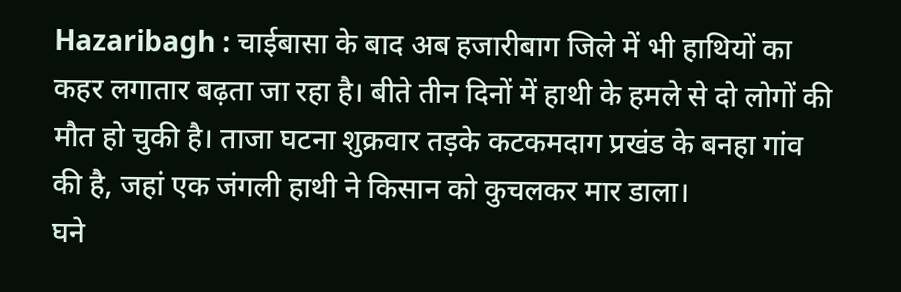Hazaribagh : चाईबासा के बाद अब हजारीबाग जिले में भी हाथियों का कहर लगातार बढ़ता जा रहा है। बीते तीन दिनों में हाथी के हमले से दो लोगों की मौत हो चुकी है। ताजा घटना शुक्रवार तड़के कटकमदाग प्रखंड के बनहा गांव की है, जहां एक जंगली हाथी ने किसान को कुचलकर मार डाला।
घने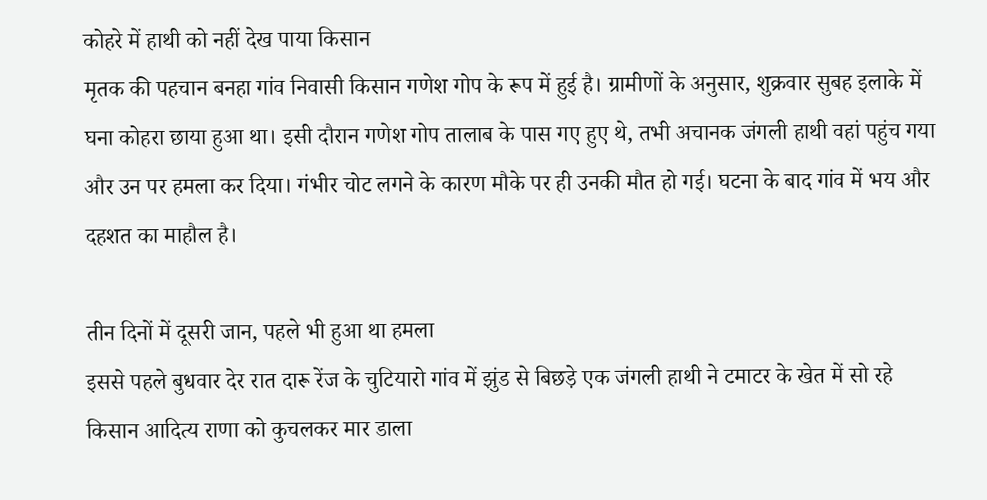कोहरे में हाथी को नहीं देख पाया किसान
मृतक की पहचान बनहा गांव निवासी किसान गणेश गोप के रूप में हुई है। ग्रामीणों के अनुसार, शुक्रवार सुबह इलाके में घना कोहरा छाया हुआ था। इसी दौरान गणेश गोप तालाब के पास गए हुए थे, तभी अचानक जंगली हाथी वहां पहुंच गया और उन पर हमला कर दिया। गंभीर चोट लगने के कारण मौके पर ही उनकी मौत हो गई। घटना के बाद गांव में भय और दहशत का माहौल है।

तीन दिनों में दूसरी जान, पहले भी हुआ था हमला
इससे पहले बुधवार देर रात दारू रेंज के चुटियारो गांव में झुंड से बिछड़े एक जंगली हाथी ने टमाटर के खेत में सो रहे किसान आदित्य राणा को कुचलकर मार डाला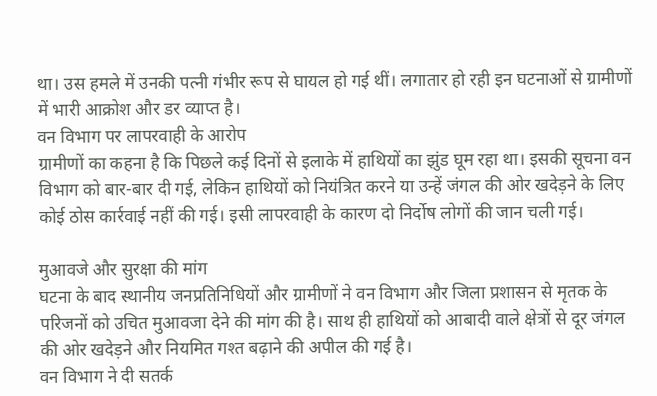था। उस हमले में उनकी पत्नी गंभीर रूप से घायल हो गई थीं। लगातार हो रही इन घटनाओं से ग्रामीणों में भारी आक्रोश और डर व्याप्त है।
वन विभाग पर लापरवाही के आरोप
ग्रामीणों का कहना है कि पिछले कई दिनों से इलाके में हाथियों का झुंड घूम रहा था। इसकी सूचना वन विभाग को बार-बार दी गई, लेकिन हाथियों को नियंत्रित करने या उन्हें जंगल की ओर खदेड़ने के लिए कोई ठोस कार्रवाई नहीं की गई। इसी लापरवाही के कारण दो निर्दोष लोगों की जान चली गई।

मुआवजे और सुरक्षा की मांग
घटना के बाद स्थानीय जनप्रतिनिधियों और ग्रामीणों ने वन विभाग और जिला प्रशासन से मृतक के परिजनों को उचित मुआवजा देने की मांग की है। साथ ही हाथियों को आबादी वाले क्षेत्रों से दूर जंगल की ओर खदेड़ने और नियमित गश्त बढ़ाने की अपील की गई है।
वन विभाग ने दी सतर्क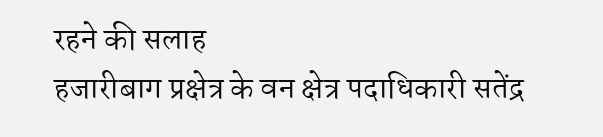रहने की सलाह
हजारीबाग प्रक्षेत्र के वन क्षेत्र पदाधिकारी सतेंद्र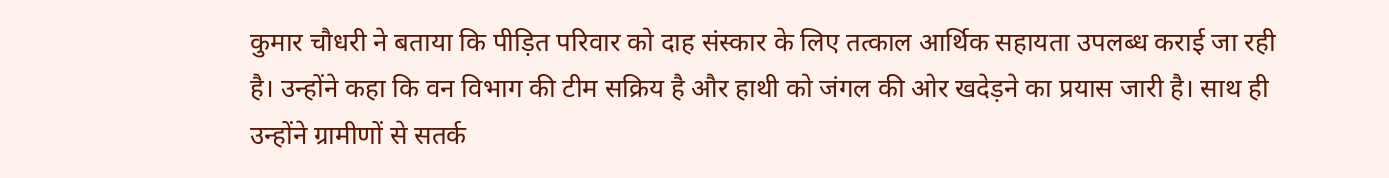कुमार चौधरी ने बताया कि पीड़ित परिवार को दाह संस्कार के लिए तत्काल आर्थिक सहायता उपलब्ध कराई जा रही है। उन्होंने कहा कि वन विभाग की टीम सक्रिय है और हाथी को जंगल की ओर खदेड़ने का प्रयास जारी है। साथ ही उन्होंने ग्रामीणों से सतर्क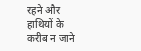रहने और हाथियों के करीब न जाने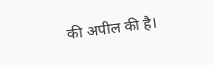की अपील की है।